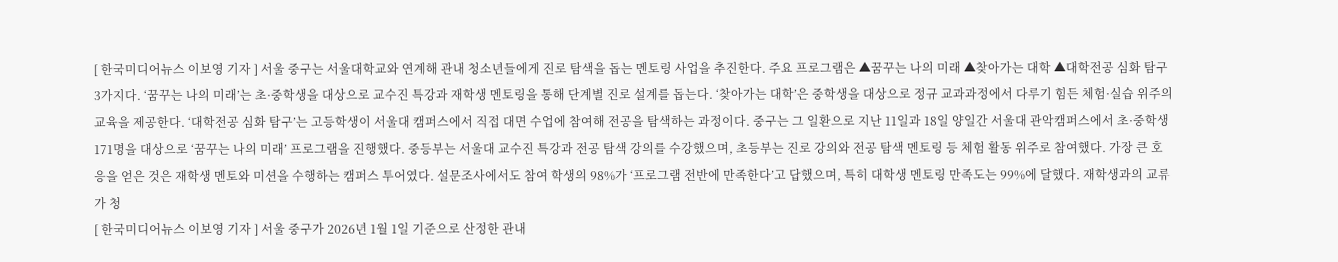[ 한국미디어뉴스 이보영 기자 ] 서울 중구는 서울대학교와 연계해 관내 청소년들에게 진로 탐색을 돕는 멘토링 사업을 추진한다. 주요 프로그램은 ▲꿈꾸는 나의 미래 ▲찾아가는 대학 ▲대학전공 심화 탐구 3가지다. ‘꿈꾸는 나의 미래’는 초·중학생을 대상으로 교수진 특강과 재학생 멘토링을 통해 단계별 진로 설계를 돕는다. ‘찾아가는 대학’은 중학생을 대상으로 정규 교과과정에서 다루기 힘든 체험·실습 위주의 교육을 제공한다. ‘대학전공 심화 탐구’는 고등학생이 서울대 캠퍼스에서 직접 대면 수업에 참여해 전공을 탐색하는 과정이다. 중구는 그 일환으로 지난 11일과 18일 양일간 서울대 관악캠퍼스에서 초·중학생 171명을 대상으로 ‘꿈꾸는 나의 미래’ 프로그램을 진행했다. 중등부는 서울대 교수진 특강과 전공 탐색 강의를 수강했으며, 초등부는 진로 강의와 전공 탐색 멘토링 등 체험 활동 위주로 참여했다. 가장 큰 호응을 얻은 것은 재학생 멘토와 미션을 수행하는 캠퍼스 투어였다. 설문조사에서도 참여 학생의 98%가 ‘프로그램 전반에 만족한다’고 답했으며, 특히 대학생 멘토링 만족도는 99%에 달했다. 재학생과의 교류가 청
[ 한국미디어뉴스 이보영 기자 ] 서울 중구가 2026년 1월 1일 기준으로 산정한 관내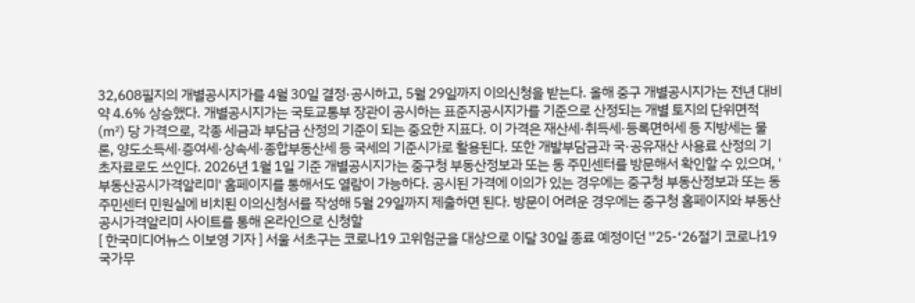32,608필지의 개별공시지가를 4월 30일 결정·공시하고, 5월 29일까지 이의신청을 받는다. 올해 중구 개별공시지가는 전년 대비 약 4.6% 상승했다. 개별공시지가는 국토교통부 장관이 공시하는 표준지공시지가를 기준으로 산정되는 개별 토지의 단위면적(㎡) 당 가격으로, 각종 세금과 부담금 산정의 기준이 되는 중요한 지표다. 이 가격은 재산세·취득세·등록면허세 등 지방세는 물론, 양도소득세·증여세·상속세·종합부동산세 등 국세의 기준시가로 활용된다. 또한 개발부담금과 국·공유재산 사용료 산정의 기초자료로도 쓰인다. 2026년 1월 1일 기준 개별공시지가는 중구청 부동산정보과 또는 동 주민센터를 방문해서 확인할 수 있으며, '부동산공시가격알리미' 홈페이지를 통해서도 열람이 가능하다. 공시된 가격에 이의가 있는 경우에는 중구청 부동산정보과 또는 동 주민센터 민원실에 비치된 이의신청서를 작성해 5월 29일까지 제출하면 된다. 방문이 어려운 경우에는 중구청 홈페이지와 부동산공시가격알리미 사이트를 통해 온라인으로 신청할
[ 한국미디어뉴스 이보영 기자 ] 서울 서초구는 코로나19 고위험군을 대상으로 이달 30일 종료 예정이던 '’25-‘26절기 코로나19 국가무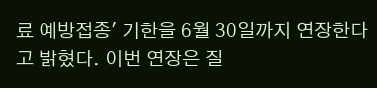료 예방접종' 기한을 6월 30일까지 연장한다고 밝혔다. 이번 연장은 질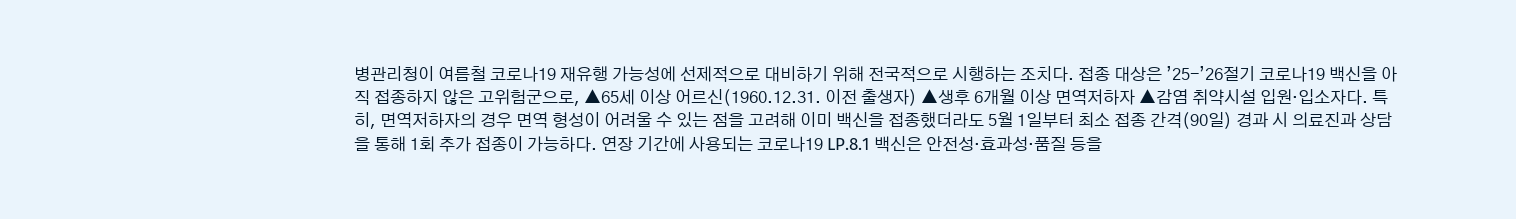병관리청이 여름철 코로나19 재유행 가능성에 선제적으로 대비하기 위해 전국적으로 시행하는 조치다. 접종 대상은 ’25-’26절기 코로나19 백신을 아직 접종하지 않은 고위험군으로, ▲65세 이상 어르신(1960.12.31. 이전 출생자) ▲생후 6개월 이상 면역저하자 ▲감염 취약시설 입원·입소자다. 특히, 면역저하자의 경우 면역 형성이 어려울 수 있는 점을 고려해 이미 백신을 접종했더라도 5월 1일부터 최소 접종 간격(90일) 경과 시 의료진과 상담을 통해 1회 추가 접종이 가능하다. 연장 기간에 사용되는 코로나19 LP.8.1 백신은 안전성‧효과성·품질 등을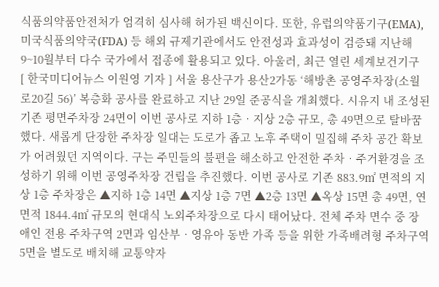식품의약품안전처가 엄격히 심사해 허가된 백신이다. 또한, 유럽의약품기구(EMA), 미국식품의약국(FDA) 등 해외 규제기관에서도 안전성과 효과성이 검증돼 지난해 9~10월부터 다수 국가에서 접종에 활용되고 있다. 아울러, 최근 열린 세계보건기구
[ 한국미디어뉴스 이원영 기자 ] 서울 용산구가 용산2가동 ‘해방촌 공영주차장(소월로20길 56)’ 복층화 공사를 완료하고 지난 29일 준공식을 개최했다. 시유지 내 조성된 기존 평면주차장 24면이 이번 공사로 지하 1층‧지상 2층 규모, 총 49면으로 탈바꿈했다. 새롭게 단장한 주차장 일대는 도로가 좁고 노후 주택이 밀집해 주차 공간 확보가 어려웠던 지역이다. 구는 주민들의 불편을 해소하고 안전한 주차‧주거환경을 조성하기 위해 이번 공영주차장 건립을 추진했다. 이번 공사로 기존 883.9㎡ 면적의 지상 1층 주차장은 ▲지하 1층 14면 ▲지상 1층 7면 ▲2층 13면 ▲옥상 15면 총 49면, 연면적 1844.4㎡ 규모의 현대식 노외주차장으로 다시 태어났다. 전체 주차 면수 중 장애인 전용 주차구역 2면과 임산부‧영유아 동반 가족 등을 위한 가족배려형 주차구역 5면을 별도로 배치해 교통약자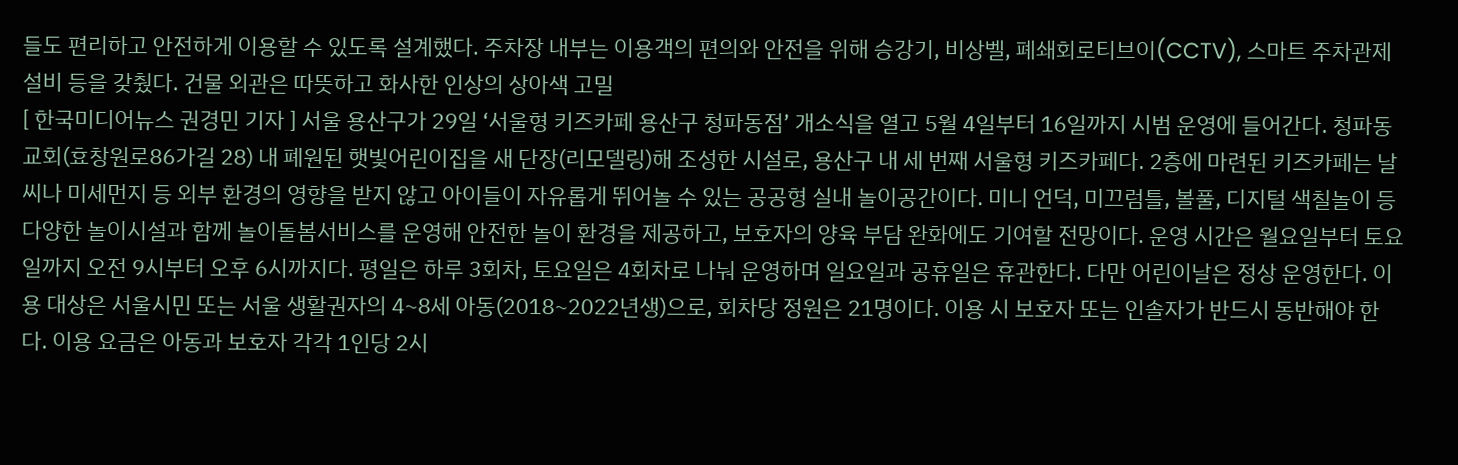들도 편리하고 안전하게 이용할 수 있도록 설계했다. 주차장 내부는 이용객의 편의와 안전을 위해 승강기, 비상벨, 폐쇄회로티브이(CCTV), 스마트 주차관제 설비 등을 갖췄다. 건물 외관은 따뜻하고 화사한 인상의 상아색 고밀
[ 한국미디어뉴스 권경민 기자 ] 서울 용산구가 29일 ‘서울형 키즈카페 용산구 청파동점’ 개소식을 열고 5월 4일부터 16일까지 시범 운영에 들어간다. 청파동교회(효창원로86가길 28) 내 폐원된 햇빛어린이집을 새 단장(리모델링)해 조성한 시설로, 용산구 내 세 번째 서울형 키즈카페다. 2층에 마련된 키즈카페는 날씨나 미세먼지 등 외부 환경의 영향을 받지 않고 아이들이 자유롭게 뛰어놀 수 있는 공공형 실내 놀이공간이다. 미니 언덕, 미끄럼틀, 볼풀, 디지털 색칠놀이 등 다양한 놀이시설과 함께 놀이돌봄서비스를 운영해 안전한 놀이 환경을 제공하고, 보호자의 양육 부담 완화에도 기여할 전망이다. 운영 시간은 월요일부터 토요일까지 오전 9시부터 오후 6시까지다. 평일은 하루 3회차, 토요일은 4회차로 나눠 운영하며 일요일과 공휴일은 휴관한다. 다만 어린이날은 정상 운영한다. 이용 대상은 서울시민 또는 서울 생활권자의 4~8세 아동(2018~2022년생)으로, 회차당 정원은 21명이다. 이용 시 보호자 또는 인솔자가 반드시 동반해야 한다. 이용 요금은 아동과 보호자 각각 1인당 2시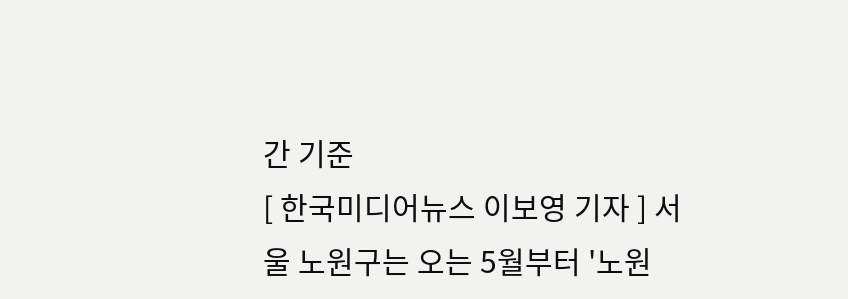간 기준
[ 한국미디어뉴스 이보영 기자 ] 서울 노원구는 오는 5월부터 '노원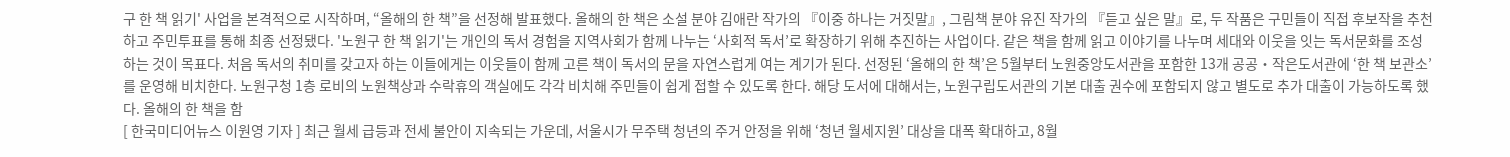구 한 책 읽기' 사업을 본격적으로 시작하며, “올해의 한 책”을 선정해 발표했다. 올해의 한 책은 소설 분야 김애란 작가의 『이중 하나는 거짓말』, 그림책 분야 유진 작가의 『듣고 싶은 말』로, 두 작품은 구민들이 직접 후보작을 추천하고 주민투표를 통해 최종 선정됐다. '노원구 한 책 읽기'는 개인의 독서 경험을 지역사회가 함께 나누는 ‘사회적 독서’로 확장하기 위해 추진하는 사업이다. 같은 책을 함께 읽고 이야기를 나누며 세대와 이웃을 잇는 독서문화를 조성하는 것이 목표다. 처음 독서의 취미를 갖고자 하는 이들에게는 이웃들이 함께 고른 책이 독서의 문을 자연스럽게 여는 계기가 된다. 선정된 ‘올해의 한 책’은 5월부터 노원중앙도서관을 포함한 13개 공공‧작은도서관에 ‘한 책 보관소’를 운영해 비치한다. 노원구청 1층 로비의 노원책상과 수락휴의 객실에도 각각 비치해 주민들이 쉽게 접할 수 있도록 한다. 해당 도서에 대해서는, 노원구립도서관의 기본 대출 권수에 포함되지 않고 별도로 추가 대출이 가능하도록 했다. 올해의 한 책을 함
[ 한국미디어뉴스 이원영 기자 ] 최근 월세 급등과 전세 불안이 지속되는 가운데, 서울시가 무주택 청년의 주거 안정을 위해 ‘청년 월세지원’ 대상을 대폭 확대하고, 8월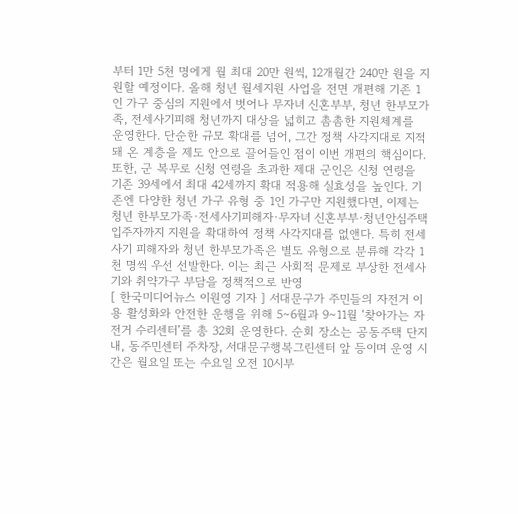부터 1만 5천 명에게 월 최대 20만 원씩, 12개월간 240만 원을 지원할 예정이다. 올해 청년 월세지원 사업을 전면 개편해 기존 1인 가구 중심의 지원에서 벗어나 무자녀 신혼부부, 청년 한부모가족, 전세사기피해 청년까지 대상을 넓히고 촘촘한 지원체계를 운영한다. 단순한 규모 확대를 넘어, 그간 정책 사각지대로 지적돼 온 계층을 제도 안으로 끌어들인 점이 이번 개편의 핵심이다. 또한, 군 복무로 신청 연령을 초과한 제대 군인은 신청 연령을 기존 39세에서 최대 42세까지 확대 적용해 실효성을 높인다. 기존엔 다양한 청년 가구 유형 중 1인 가구만 지원했다면, 이제는 청년 한부모가족·전세사기피해자·무자녀 신혼부부·청년안심주택 입주자까지 지원을 확대하여 정책 사각지대를 없앤다. 특히 전세사기 피해자와 청년 한부모가족은 별도 유형으로 분류해 각각 1천 명씩 우선 선발한다. 이는 최근 사회적 문제로 부상한 전세사기와 취약가구 부담을 정책적으로 반영
[ 한국미디어뉴스 이원영 기자 ] 서대문구가 주민들의 자전거 이용 활성화와 안전한 운행을 위해 5∼6월과 9∼11월 ‘찾아가는 자전거 수리센터’를 총 32회 운영한다. 순회 장소는 공동주택 단지 내, 동주민센터 주차장, 서대문구행복그린센터 앞 등이며 운영 시간은 월요일 또는 수요일 오전 10시부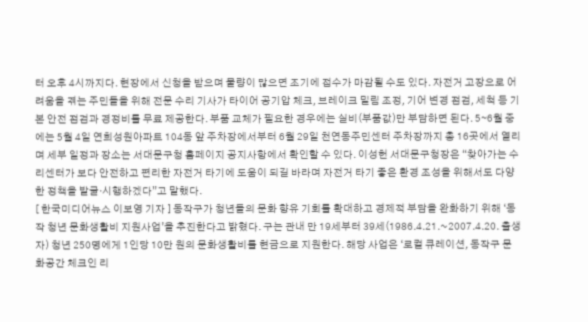터 오후 4시까지다. 현장에서 신청을 받으며 물량이 많으면 조기에 접수가 마감될 수도 있다. 자전거 고장으로 어려움을 겪는 주민들을 위해 전문 수리 기사가 타이어 공기압 체크, 브레이크 밀림 조정, 기어 변경 점검, 세척 등 기본 안전 점검과 경정비를 무료 제공한다. 부품 교체가 필요한 경우에는 실비(부품값)만 부담하면 된다. 5∼6월 중에는 5월 4일 연희성원아파트 104동 앞 주차장에서부터 6월 29일 천연동주민센터 주차장까지 총 16곳에서 열리며 세부 일정과 장소는 서대문구청 홈페이지 공지사항에서 확인할 수 있다. 이성헌 서대문구청장은 “찾아가는 수리센터가 보다 안전하고 편리한 자전거 타기에 도움이 되길 바라며 자전거 타기 좋은 환경 조성을 위해서도 다양한 정책을 발굴·시행하겠다”고 말했다.
[ 한국미디어뉴스 이보영 기자 ] 동작구가 청년들의 문화 향유 기회를 확대하고 경제적 부담을 완화하기 위해 ‘동작 청년 문화생활비 지원사업’을 추진한다고 밝혔다. 구는 관내 만 19세부터 39세(1986.4.21.~2007.4.20. 출생자) 청년 250명에게 1인당 10만 원의 문화생활비를 현금으로 지원한다. 해당 사업은 ‘로컬 큐레이션, 동작구 문화공간 체크인 리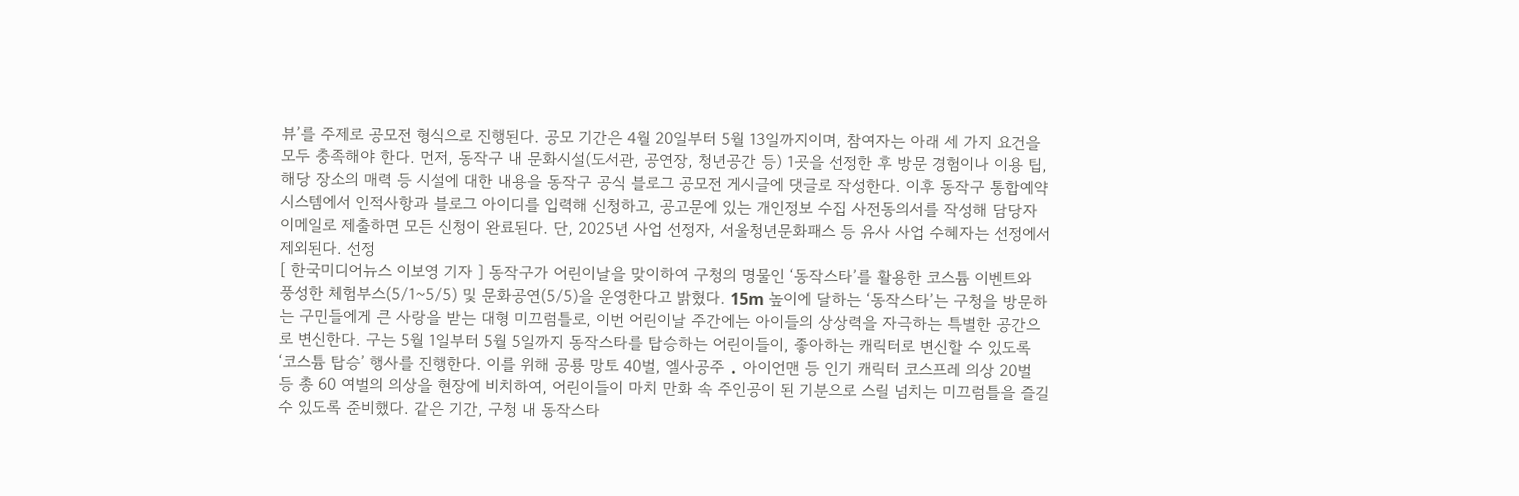뷰’를 주제로 공모전 형식으로 진행된다. 공모 기간은 4월 20일부터 5월 13일까지이며, 참여자는 아래 세 가지 요건을 모두 충족해야 한다. 먼저, 동작구 내 문화시설(도서관, 공연장, 청년공간 등) 1곳을 선정한 후 방문 경험이나 이용 팁, 해당 장소의 매력 등 시설에 대한 내용을 동작구 공식 블로그 공모전 게시글에 댓글로 작성한다. 이후 동작구 통합예약시스템에서 인적사항과 블로그 아이디를 입력해 신청하고, 공고문에 있는 개인정보 수집 사전동의서를 작성해 담당자 이메일로 제출하면 모든 신청이 완료된다. 단, 2025년 사업 선정자, 서울청년문화패스 등 유사 사업 수혜자는 선정에서 제외된다. 선정
[ 한국미디어뉴스 이보영 기자 ] 동작구가 어린이날을 맞이하여 구청의 명물인 ‘동작스타’를 활용한 코스튬 이벤트와 풍성한 체험부스(5/1~5/5) 및 문화공연(5/5)을 운영한다고 밝혔다. 15m 높이에 달하는 ‘동작스타’는 구청을 방문하는 구민들에게 큰 사랑을 받는 대형 미끄럼틀로, 이번 어린이날 주간에는 아이들의 상상력을 자극하는 특별한 공간으로 변신한다. 구는 5월 1일부터 5월 5일까지 동작스타를 탑승하는 어린이들이, 좋아하는 캐릭터로 변신할 수 있도록 ‘코스튬 탑승’ 행사를 진행한다. 이를 위해 공룡 망토 40벌, 엘사공주 ․ 아이언맨 등 인기 캐릭터 코스프레 의상 20벌 등 총 60 여벌의 의상을 현장에 비치하여, 어린이들이 마치 만화 속 주인공이 된 기분으로 스릴 넘치는 미끄럼틀을 즐길 수 있도록 준비했다. 같은 기간, 구청 내 동작스타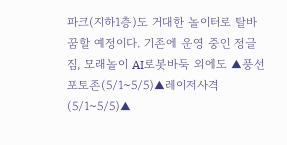파크(지하1층)도 거대한 놀이터로 탈바꿈할 예정이다. 기존에 운영 중인 정글짐, 모래놀이 AI로봇바둑 외에도 ▲풍선포토존(5/1~5/5)▲레이저사격(5/1~5/5)▲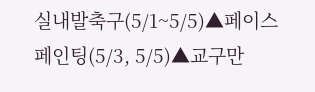실내발축구(5/1~5/5)▲페이스페인팅(5/3, 5/5)▲교구만